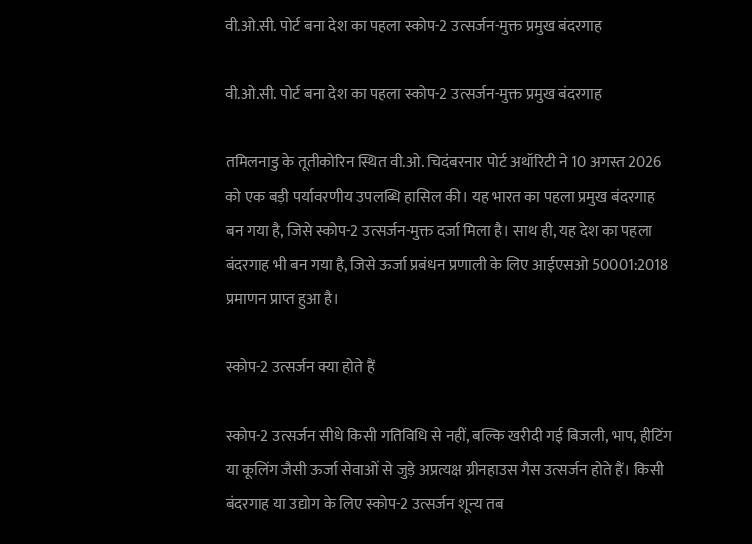वी.ओ.सी. पोर्ट बना देश का पहला स्कोप-2 उत्सर्जन-मुक्त प्रमुख बंदरगाह

वी.ओ.सी. पोर्ट बना देश का पहला स्कोप-2 उत्सर्जन-मुक्त प्रमुख बंदरगाह

तमिलनाडु के तूतीकोरिन स्थित वी.ओ. चिदंबरनार पोर्ट अथॉरिटी ने 10 अगस्त 2026 को एक बड़ी पर्यावरणीय उपलब्धि हासिल की। यह भारत का पहला प्रमुख बंदरगाह बन गया है, जिसे स्कोप-2 उत्सर्जन-मुक्त दर्जा मिला है। साथ ही, यह देश का पहला बंदरगाह भी बन गया है, जिसे ऊर्जा प्रबंधन प्रणाली के लिए आईएसओ 50001:2018 प्रमाणन प्राप्त हुआ है।

स्कोप-2 उत्सर्जन क्या होते हैं

स्कोप-2 उत्सर्जन सीधे किसी गतिविधि से नहीं, बल्कि खरीदी गई बिजली, भाप, हीटिंग या कूलिंग जैसी ऊर्जा सेवाओं से जुड़े अप्रत्यक्ष ग्रीनहाउस गैस उत्सर्जन होते हैं। किसी बंदरगाह या उद्योग के लिए स्कोप-2 उत्सर्जन शून्य तब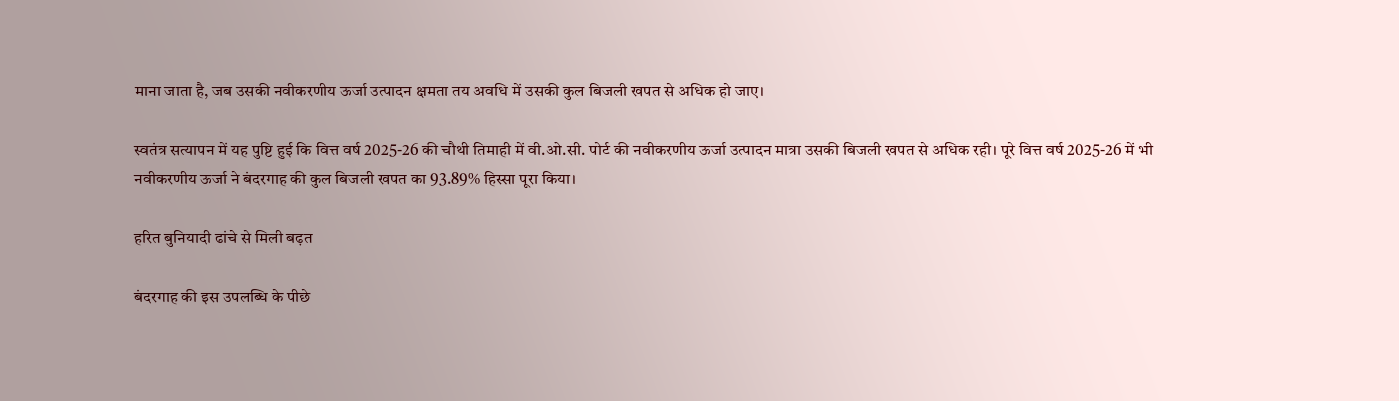माना जाता है, जब उसकी नवीकरणीय ऊर्जा उत्पादन क्षमता तय अवधि में उसकी कुल बिजली खपत से अधिक हो जाए।

स्वतंत्र सत्यापन में यह पुष्टि हुई कि वित्त वर्ष 2025-26 की चौथी तिमाही में वी.ओ.सी. पोर्ट की नवीकरणीय ऊर्जा उत्पादन मात्रा उसकी बिजली खपत से अधिक रही। पूरे वित्त वर्ष 2025-26 में भी नवीकरणीय ऊर्जा ने बंदरगाह की कुल बिजली खपत का 93.89% हिस्सा पूरा किया।

हरित बुनियादी ढांचे से मिली बढ़त

बंदरगाह की इस उपलब्धि के पीछे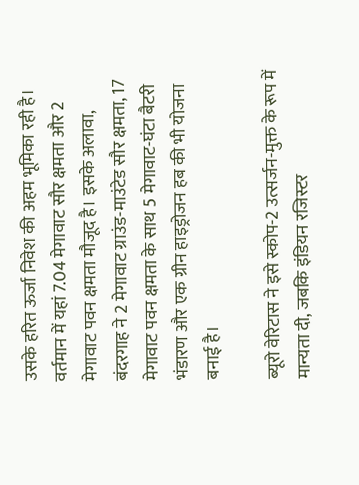उसके हरित ऊर्जा निवेश की अहम भूमिका रही है। वर्तमान में यहां 7.04 मेगावाट सौर क्षमता और 2 मेगावाट पवन क्षमता मौजूद है। इसके अलावा, बंदरगाह ने 2 मेगावाट ग्राउंड-माउंटेड सौर क्षमता, 17 मेगावाट पवन क्षमता के साथ 5 मेगावाट-घंटा बैटरी भंडारण और एक ग्रीन हाइड्रोजन हब की भी योजना बनाई है।

ब्यूरो वेरिटास ने इसे स्कोप-2 उत्सर्जन-मुक्त के रूप में मान्यता दी, जबकि इंडियन रजिस्टर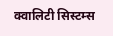क्वालिटी सिस्टम्स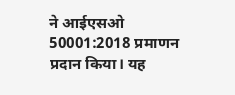ने आईएसओ 50001:2018 प्रमाणन प्रदान किया। यह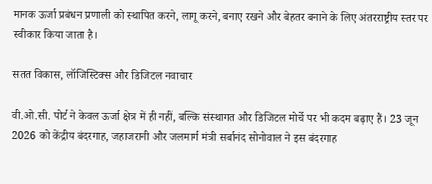मानक ऊर्जा प्रबंधन प्रणाली को स्थापित करने, लागू करने, बनाए रखने और बेहतर बनाने के लिए अंतरराष्ट्रीय स्तर पर स्वीकार किया जाता है।

सतत विकास, लॉजिस्टिक्स और डिजिटल नवाचार

वी.ओ.सी. पोर्ट ने केवल ऊर्जा क्षेत्र में ही नहीं, बल्कि संस्थागत और डिजिटल मोर्चे पर भी कदम बढ़ाए हैं। 23 जून 2026 को केंद्रीय बंदरगाह, जहाजरानी और जलमार्ग मंत्री सर्बानंद सोनोवाल ने इस बंदरगाह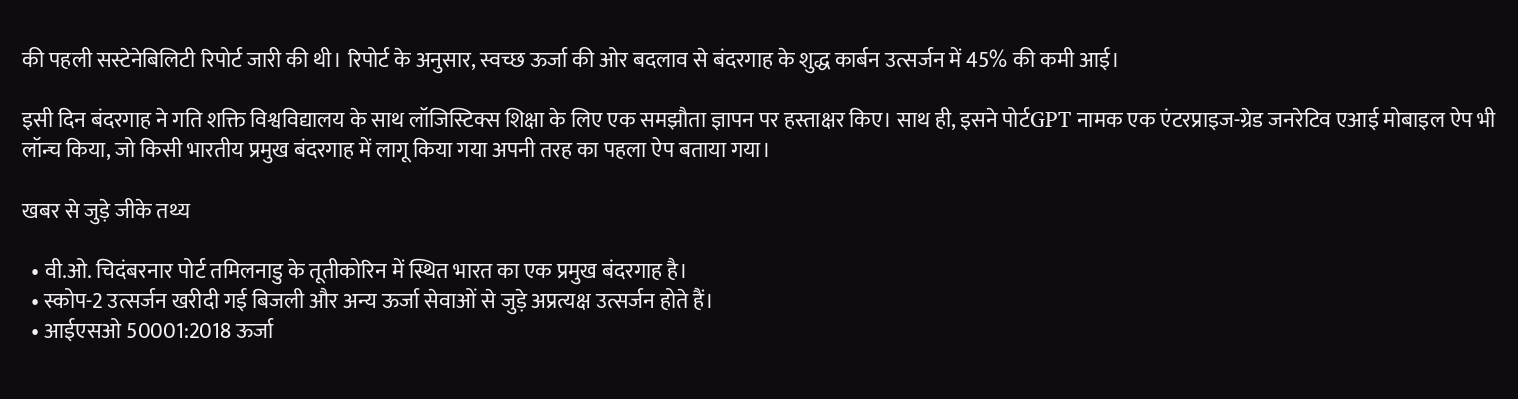की पहली सस्टेनेबिलिटी रिपोर्ट जारी की थी। रिपोर्ट के अनुसार, स्वच्छ ऊर्जा की ओर बदलाव से बंदरगाह के शुद्ध कार्बन उत्सर्जन में 45% की कमी आई।

इसी दिन बंदरगाह ने गति शक्ति विश्वविद्यालय के साथ लॉजिस्टिक्स शिक्षा के लिए एक समझौता ज्ञापन पर हस्ताक्षर किए। साथ ही, इसने पोर्टGPT नामक एक एंटरप्राइज-ग्रेड जनरेटिव एआई मोबाइल ऐप भी लॉन्च किया, जो किसी भारतीय प्रमुख बंदरगाह में लागू किया गया अपनी तरह का पहला ऐप बताया गया।

खबर से जुड़े जीके तथ्य

  • वी.ओ. चिदंबरनार पोर्ट तमिलनाडु के तूतीकोरिन में स्थित भारत का एक प्रमुख बंदरगाह है।
  • स्कोप-2 उत्सर्जन खरीदी गई बिजली और अन्य ऊर्जा सेवाओं से जुड़े अप्रत्यक्ष उत्सर्जन होते हैं।
  • आईएसओ 50001:2018 ऊर्जा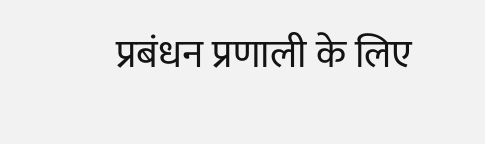प्रबंधन प्रणाली के लिए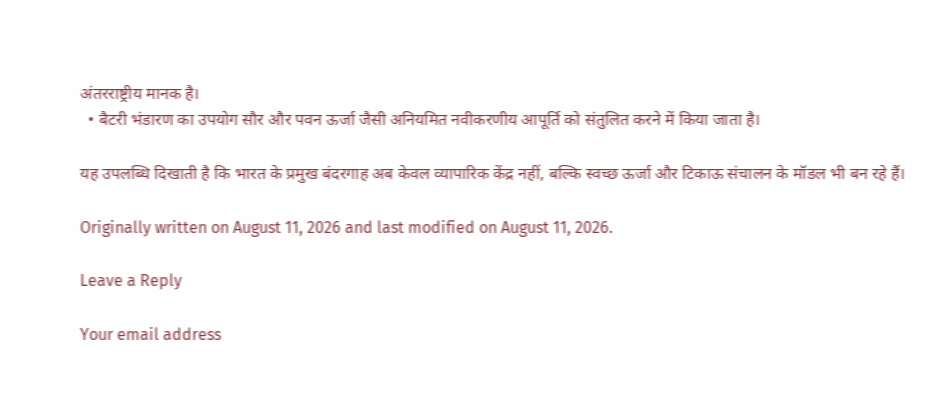अंतरराष्ट्रीय मानक है।
  • बैटरी भंडारण का उपयोग सौर और पवन ऊर्जा जैसी अनियमित नवीकरणीय आपूर्ति को संतुलित करने में किया जाता है।

यह उपलब्धि दिखाती है कि भारत के प्रमुख बंदरगाह अब केवल व्यापारिक केंद्र नहीं, बल्कि स्वच्छ ऊर्जा और टिकाऊ संचालन के मॉडल भी बन रहे हैं।

Originally written on August 11, 2026 and last modified on August 11, 2026.

Leave a Reply

Your email address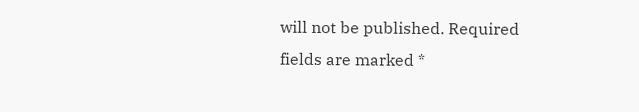will not be published. Required fields are marked *